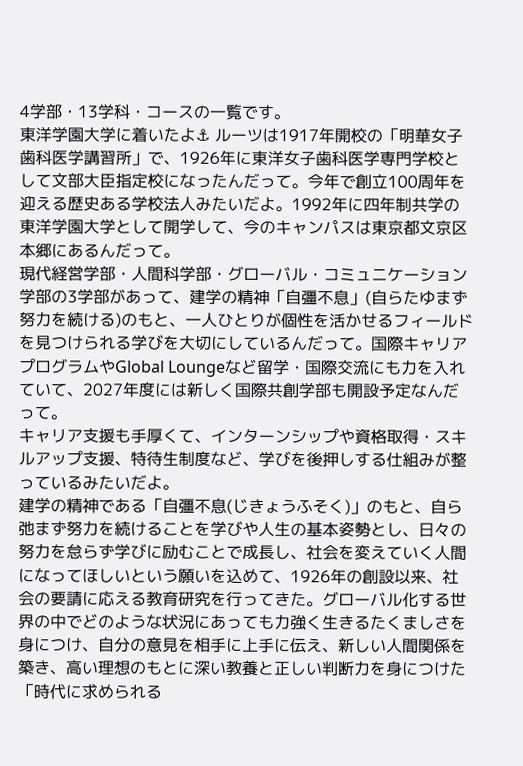4学部・13学科・コースの一覧です。
東洋学園大学に着いたよ⚓ ルーツは1917年開校の「明華女子歯科医学講習所」で、1926年に東洋女子歯科医学専門学校として文部大臣指定校になったんだって。今年で創立100周年を迎える歴史ある学校法人みたいだよ。1992年に四年制共学の東洋学園大学として開学して、今のキャンパスは東京都文京区本郷にあるんだって。
現代経営学部・人間科学部・グローバル・コミュニケーション学部の3学部があって、建学の精神「自彊不息」(自らたゆまず努力を続ける)のもと、一人ひとりが個性を活かせるフィールドを見つけられる学びを大切にしているんだって。国際キャリアプログラムやGlobal Loungeなど留学・国際交流にも力を入れていて、2027年度には新しく国際共創学部も開設予定なんだって。
キャリア支援も手厚くて、インターンシップや資格取得・スキルアップ支援、特待生制度など、学びを後押しする仕組みが整っているみたいだよ。
建学の精神である「自彊不息(じきょうふそく)」のもと、自ら弛まず努力を続けることを学びや人生の基本姿勢とし、日々の努力を怠らず学びに励むことで成長し、社会を変えていく人間になってほしいという願いを込めて、1926年の創設以来、社会の要請に応える教育研究を行ってきた。グローバル化する世界の中でどのような状況にあっても力強く生きるたくましさを身につけ、自分の意見を相手に上手に伝え、新しい人間関係を築き、高い理想のもとに深い教養と正しい判断力を身につけた「時代に求められる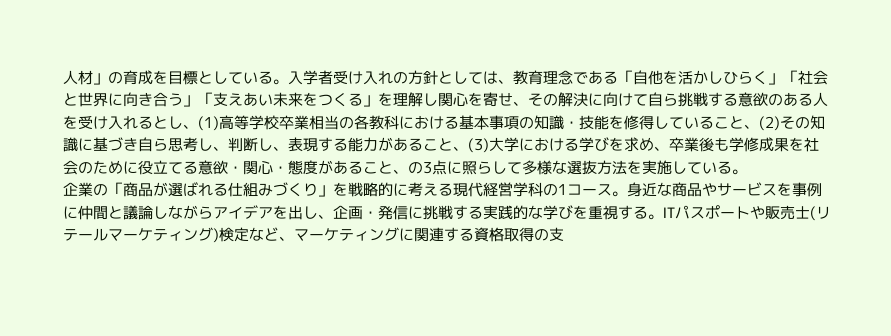人材」の育成を目標としている。入学者受け入れの方針としては、教育理念である「自他を活かしひらく」「社会と世界に向き合う」「支えあい未来をつくる」を理解し関心を寄せ、その解決に向けて自ら挑戦する意欲のある人を受け入れるとし、(1)高等学校卒業相当の各教科における基本事項の知識・技能を修得していること、(2)その知識に基づき自ら思考し、判断し、表現する能力があること、(3)大学における学びを求め、卒業後も学修成果を社会のために役立てる意欲・関心・態度があること、の3点に照らして多様な選抜方法を実施している。
企業の「商品が選ばれる仕組みづくり」を戦略的に考える現代経営学科の1コース。身近な商品やサービスを事例に仲間と議論しながらアイデアを出し、企画・発信に挑戦する実践的な学びを重視する。ITパスポートや販売士(リテールマーケティング)検定など、マーケティングに関連する資格取得の支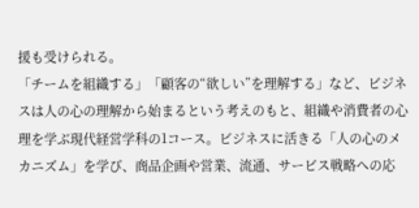援も受けられる。
「チームを組織する」「顧客の“欲しい”を理解する」など、ビジネスは人の心の理解から始まるという考えのもと、組織や消費者の心理を学ぶ現代経営学科の1コース。ビジネスに活きる「人の心のメカニズム」を学び、商品企画や営業、流通、サービス戦略への応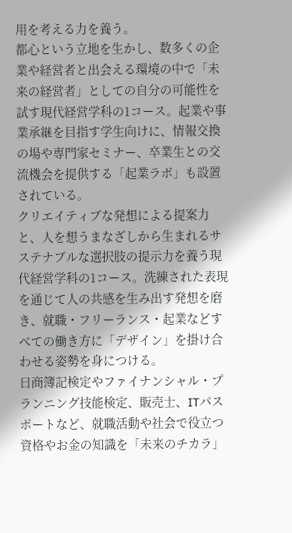用を考える力を養う。
都心という立地を生かし、数多くの企業や経営者と出会える環境の中で「未来の経営者」としての自分の可能性を試す現代経営学科の1コース。起業や事業承継を目指す学生向けに、情報交換の場や専門家セミナー、卒業生との交流機会を提供する「起業ラボ」も設置されている。
クリエイティブな発想による提案力と、人を想うまなざしから生まれるサステナブルな選択肢の提示力を養う現代経営学科の1コース。洗練された表現を通じて人の共感を生み出す発想を磨き、就職・フリーランス・起業などすべての働き方に「デザイン」を掛け合わせる姿勢を身につける。
日商簿記検定やファイナンシャル・プランニング技能検定、販売士、ITパスポートなど、就職活動や社会で役立つ資格やお金の知識を「未来のチカラ」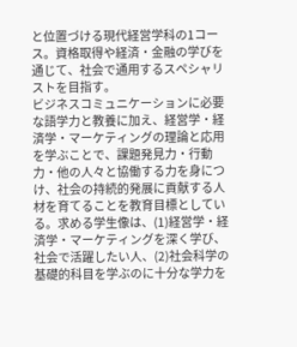と位置づける現代経営学科の1コース。資格取得や経済・金融の学びを通じて、社会で通用するスペシャリストを目指す。
ビジネスコミュニケーションに必要な語学力と教養に加え、経営学・経済学・マーケティングの理論と応用を学ぶことで、課題発見力・行動力・他の人々と協働する力を身につけ、社会の持続的発展に貢献する人材を育てることを教育目標としている。求める学生像は、(1)経営学・経済学・マーケティングを深く学び、社会で活躍したい人、(2)社会科学の基礎的科目を学ぶのに十分な学力を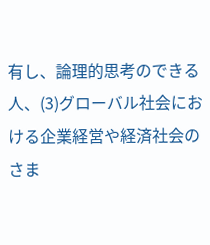有し、論理的思考のできる人、(3)グローバル社会における企業経営や経済社会のさま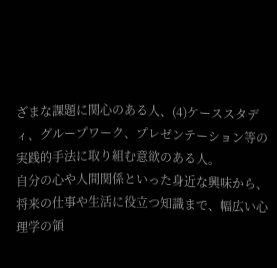ざまな課題に関心のある人、(4)ケーススタディ、グループワーク、プレゼンテーション等の実践的手法に取り組む意欲のある人。
自分の心や人間関係といった身近な興味から、将来の仕事や生活に役立つ知識まで、幅広い心理学の領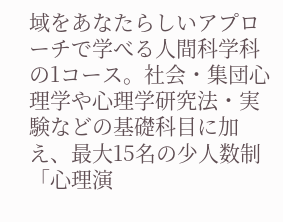域をあなたらしいアプローチで学べる人間科学科の1コース。社会・集団心理学や心理学研究法・実験などの基礎科目に加え、最大15名の少人数制「心理演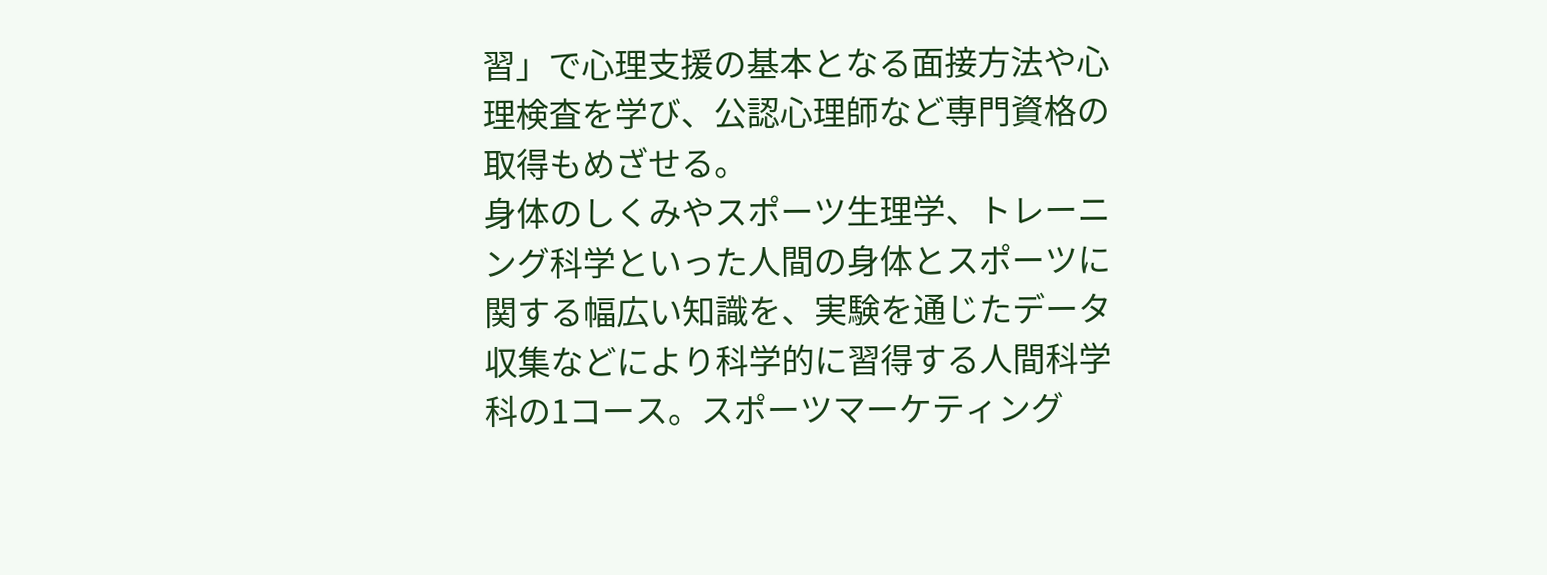習」で心理支援の基本となる面接方法や心理検査を学び、公認心理師など専門資格の取得もめざせる。
身体のしくみやスポーツ生理学、トレーニング科学といった人間の身体とスポーツに関する幅広い知識を、実験を通じたデータ収集などにより科学的に習得する人間科学科の1コース。スポーツマーケティング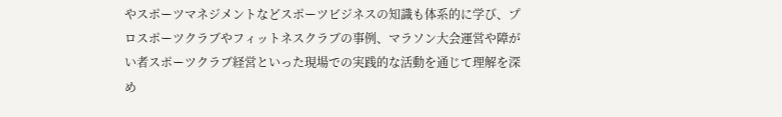やスポーツマネジメントなどスポーツビジネスの知識も体系的に学び、プロスポーツクラブやフィットネスクラブの事例、マラソン大会運営や障がい者スポーツクラブ経営といった現場での実践的な活動を通じて理解を深め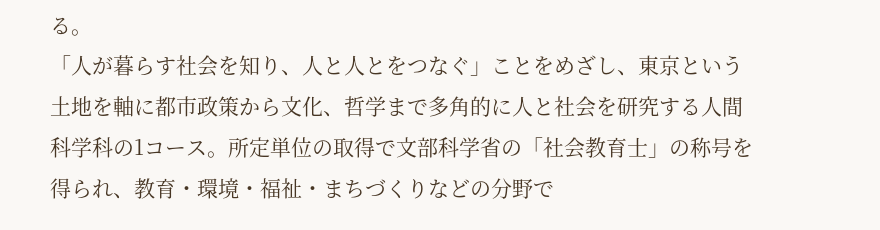る。
「人が暮らす社会を知り、人と人とをつなぐ」ことをめざし、東京という土地を軸に都市政策から文化、哲学まで多角的に人と社会を研究する人間科学科の1コース。所定単位の取得で文部科学省の「社会教育士」の称号を得られ、教育・環境・福祉・まちづくりなどの分野で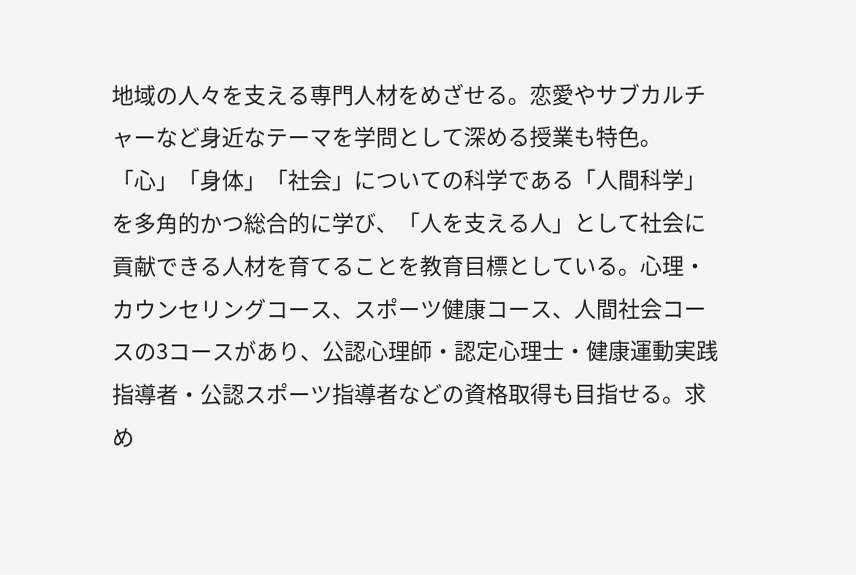地域の人々を支える専門人材をめざせる。恋愛やサブカルチャーなど身近なテーマを学問として深める授業も特色。
「心」「身体」「社会」についての科学である「人間科学」を多角的かつ総合的に学び、「人を支える人」として社会に貢献できる人材を育てることを教育目標としている。心理・カウンセリングコース、スポーツ健康コース、人間社会コースの3コースがあり、公認心理師・認定心理士・健康運動実践指導者・公認スポーツ指導者などの資格取得も目指せる。求め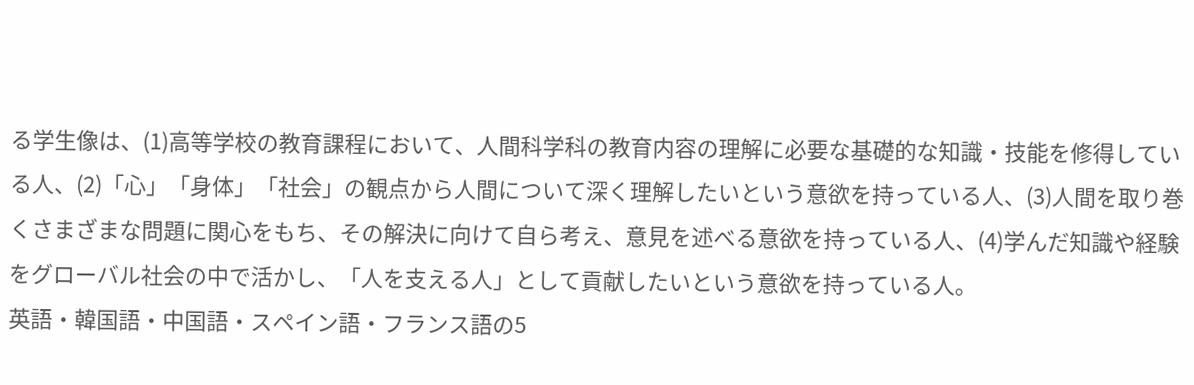る学生像は、(1)高等学校の教育課程において、人間科学科の教育内容の理解に必要な基礎的な知識・技能を修得している人、(2)「心」「身体」「社会」の観点から人間について深く理解したいという意欲を持っている人、(3)人間を取り巻くさまざまな問題に関心をもち、その解決に向けて自ら考え、意見を述べる意欲を持っている人、(4)学んだ知識や経験をグローバル社会の中で活かし、「人を支える人」として貢献したいという意欲を持っている人。
英語・韓国語・中国語・スペイン語・フランス語の5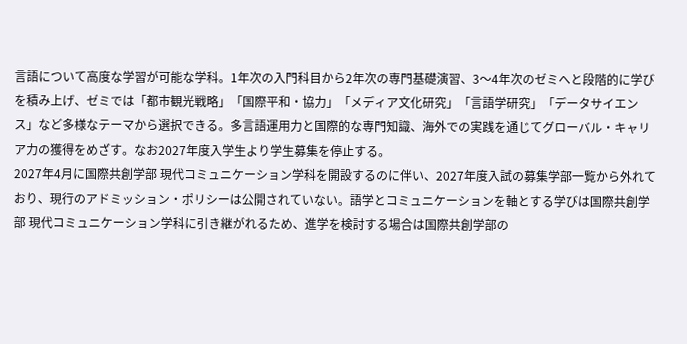言語について高度な学習が可能な学科。1年次の入門科目から2年次の専門基礎演習、3〜4年次のゼミへと段階的に学びを積み上げ、ゼミでは「都市観光戦略」「国際平和・協力」「メディア文化研究」「言語学研究」「データサイエンス」など多様なテーマから選択できる。多言語運用力と国際的な専門知識、海外での実践を通じてグローバル・キャリア力の獲得をめざす。なお2027年度入学生より学生募集を停止する。
2027年4月に国際共創学部 現代コミュニケーション学科を開設するのに伴い、2027年度入試の募集学部一覧から外れており、現行のアドミッション・ポリシーは公開されていない。語学とコミュニケーションを軸とする学びは国際共創学部 現代コミュニケーション学科に引き継がれるため、進学を検討する場合は国際共創学部の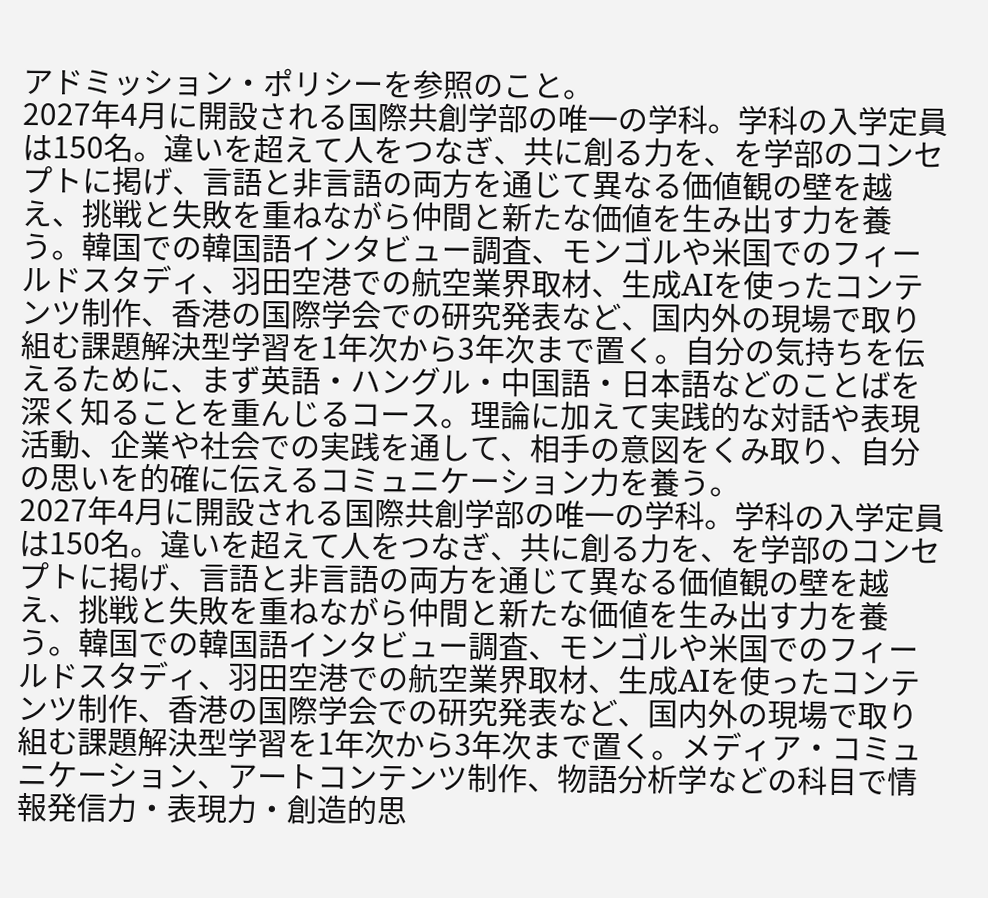アドミッション・ポリシーを参照のこと。
2027年4月に開設される国際共創学部の唯一の学科。学科の入学定員は150名。違いを超えて人をつなぎ、共に創る力を、を学部のコンセプトに掲げ、言語と非言語の両方を通じて異なる価値観の壁を越え、挑戦と失敗を重ねながら仲間と新たな価値を生み出す力を養う。韓国での韓国語インタビュー調査、モンゴルや米国でのフィールドスタディ、羽田空港での航空業界取材、生成AIを使ったコンテンツ制作、香港の国際学会での研究発表など、国内外の現場で取り組む課題解決型学習を1年次から3年次まで置く。自分の気持ちを伝えるために、まず英語・ハングル・中国語・日本語などのことばを深く知ることを重んじるコース。理論に加えて実践的な対話や表現活動、企業や社会での実践を通して、相手の意図をくみ取り、自分の思いを的確に伝えるコミュニケーション力を養う。
2027年4月に開設される国際共創学部の唯一の学科。学科の入学定員は150名。違いを超えて人をつなぎ、共に創る力を、を学部のコンセプトに掲げ、言語と非言語の両方を通じて異なる価値観の壁を越え、挑戦と失敗を重ねながら仲間と新たな価値を生み出す力を養う。韓国での韓国語インタビュー調査、モンゴルや米国でのフィールドスタディ、羽田空港での航空業界取材、生成AIを使ったコンテンツ制作、香港の国際学会での研究発表など、国内外の現場で取り組む課題解決型学習を1年次から3年次まで置く。メディア・コミュニケーション、アートコンテンツ制作、物語分析学などの科目で情報発信力・表現力・創造的思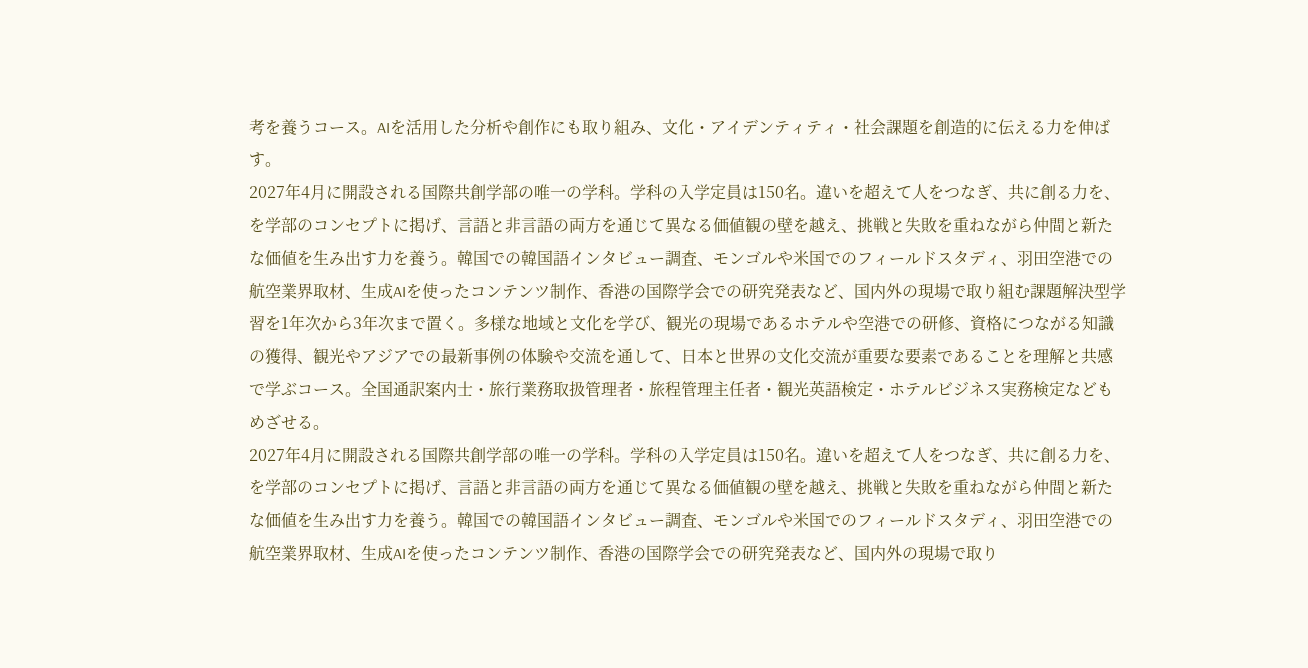考を養うコース。AIを活用した分析や創作にも取り組み、文化・アイデンティティ・社会課題を創造的に伝える力を伸ばす。
2027年4月に開設される国際共創学部の唯一の学科。学科の入学定員は150名。違いを超えて人をつなぎ、共に創る力を、を学部のコンセプトに掲げ、言語と非言語の両方を通じて異なる価値観の壁を越え、挑戦と失敗を重ねながら仲間と新たな価値を生み出す力を養う。韓国での韓国語インタビュー調査、モンゴルや米国でのフィールドスタディ、羽田空港での航空業界取材、生成AIを使ったコンテンツ制作、香港の国際学会での研究発表など、国内外の現場で取り組む課題解決型学習を1年次から3年次まで置く。多様な地域と文化を学び、観光の現場であるホテルや空港での研修、資格につながる知識の獲得、観光やアジアでの最新事例の体験や交流を通して、日本と世界の文化交流が重要な要素であることを理解と共感で学ぶコース。全国通訳案内士・旅行業務取扱管理者・旅程管理主任者・観光英語検定・ホテルビジネス実務検定などもめざせる。
2027年4月に開設される国際共創学部の唯一の学科。学科の入学定員は150名。違いを超えて人をつなぎ、共に創る力を、を学部のコンセプトに掲げ、言語と非言語の両方を通じて異なる価値観の壁を越え、挑戦と失敗を重ねながら仲間と新たな価値を生み出す力を養う。韓国での韓国語インタビュー調査、モンゴルや米国でのフィールドスタディ、羽田空港での航空業界取材、生成AIを使ったコンテンツ制作、香港の国際学会での研究発表など、国内外の現場で取り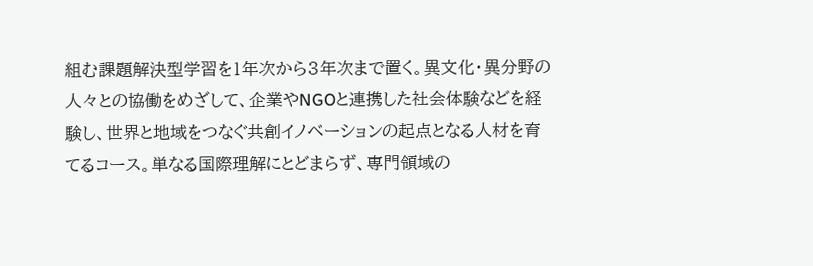組む課題解決型学習を1年次から3年次まで置く。異文化・異分野の人々との協働をめざして、企業やNGOと連携した社会体験などを経験し、世界と地域をつなぐ共創イノベーションの起点となる人材を育てるコース。単なる国際理解にとどまらず、専門領域の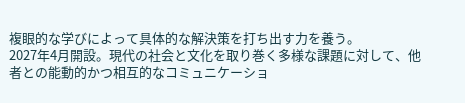複眼的な学びによって具体的な解決策を打ち出す力を養う。
2027年4月開設。現代の社会と文化を取り巻く多様な課題に対して、他者との能動的かつ相互的なコミュニケーショ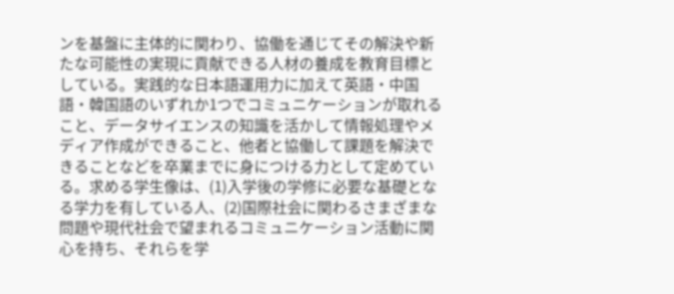ンを基盤に主体的に関わり、協働を通じてその解決や新たな可能性の実現に貢献できる人材の養成を教育目標としている。実践的な日本語運用力に加えて英語・中国語・韓国語のいずれか1つでコミュニケーションが取れること、データサイエンスの知識を活かして情報処理やメディア作成ができること、他者と協働して課題を解決できることなどを卒業までに身につける力として定めている。求める学生像は、(1)入学後の学修に必要な基礎となる学力を有している人、(2)国際社会に関わるさまざまな問題や現代社会で望まれるコミュニケーション活動に関心を持ち、それらを学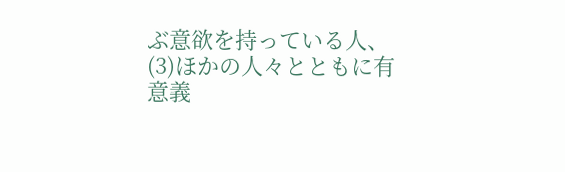ぶ意欲を持っている人、(3)ほかの人々とともに有意義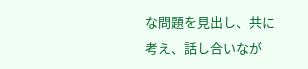な問題を見出し、共に考え、話し合いなが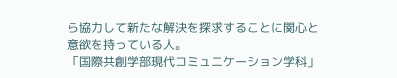ら協力して新たな解決を探求することに関心と意欲を持っている人。
「国際共創学部現代コミュニケーション学科」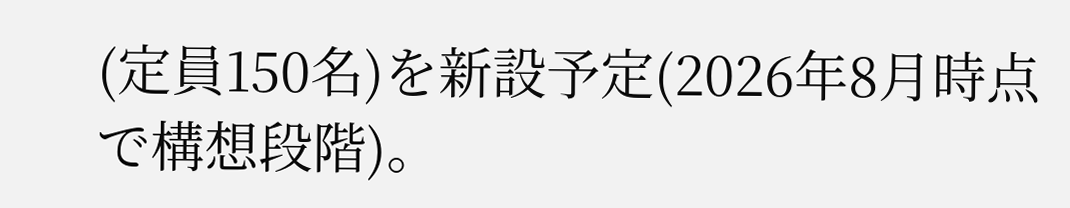(定員150名)を新設予定(2026年8月時点で構想段階)。